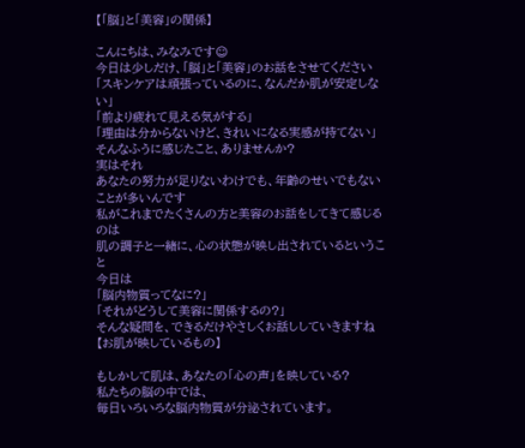【「脳」と「美容」の関係】

こんにちは、みなみです☺
今日は少しだけ、「脳」と「美容」のお話をさせてください
「スキンケアは頑張っているのに、なんだか肌が安定しない」
「前より疲れて見える気がする」
「理由は分からないけど、きれいになる実感が持てない」
そんなふうに感じたこと、ありませんか?
実はそれ
あなたの努力が足りないわけでも、年齢のせいでもないことが多いんです
私がこれまでたくさんの方と美容のお話をしてきて感じるのは
肌の調子と一緒に、心の状態が映し出されているということ
今日は
「脳内物質ってなに?」
「それがどうして美容に関係するの?」
そんな疑問を、できるだけやさしくお話ししていきますね
【お肌が映しているもの】

もしかして肌は、あなたの「心の声」を映している?
私たちの脳の中では、
毎日いろいろな脳内物質が分泌されています。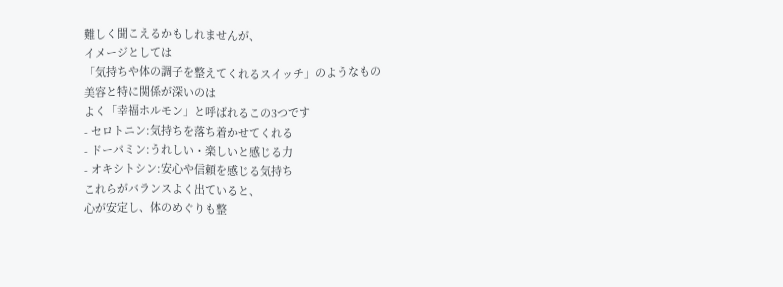難しく聞こえるかもしれませんが、
イメージとしては
「気持ちや体の調子を整えてくれるスイッチ」のようなもの
美容と特に関係が深いのは
よく「幸福ホルモン」と呼ばれるこの3つです
- セロトニン:気持ちを落ち着かせてくれる
- ドーパミン:うれしい・楽しいと感じる力
- オキシトシン:安心や信頼を感じる気持ち
これらがバランスよく出ていると、
心が安定し、体のめぐりも整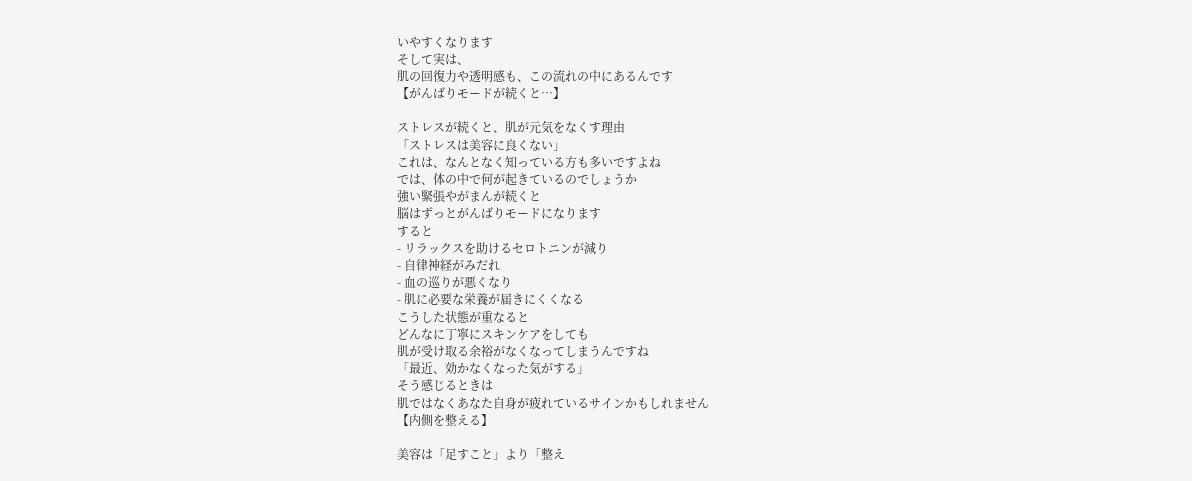いやすくなります
そして実は、
肌の回復力や透明感も、この流れの中にあるんです
【がんばりモードが続くと…】

ストレスが続くと、肌が元気をなくす理由
「ストレスは美容に良くない」
これは、なんとなく知っている方も多いですよね
では、体の中で何が起きているのでしょうか
強い緊張やがまんが続くと
脳はずっとがんばりモードになります
すると
- リラックスを助けるセロトニンが減り
- 自律神経がみだれ
- 血の巡りが悪くなり
- 肌に必要な栄養が届きにくくなる
こうした状態が重なると
どんなに丁寧にスキンケアをしても
肌が受け取る余裕がなくなってしまうんですね
「最近、効かなくなった気がする」
そう感じるときは
肌ではなくあなた自身が疲れているサインかもしれません
【内側を整える】

美容は「足すこと」より「整え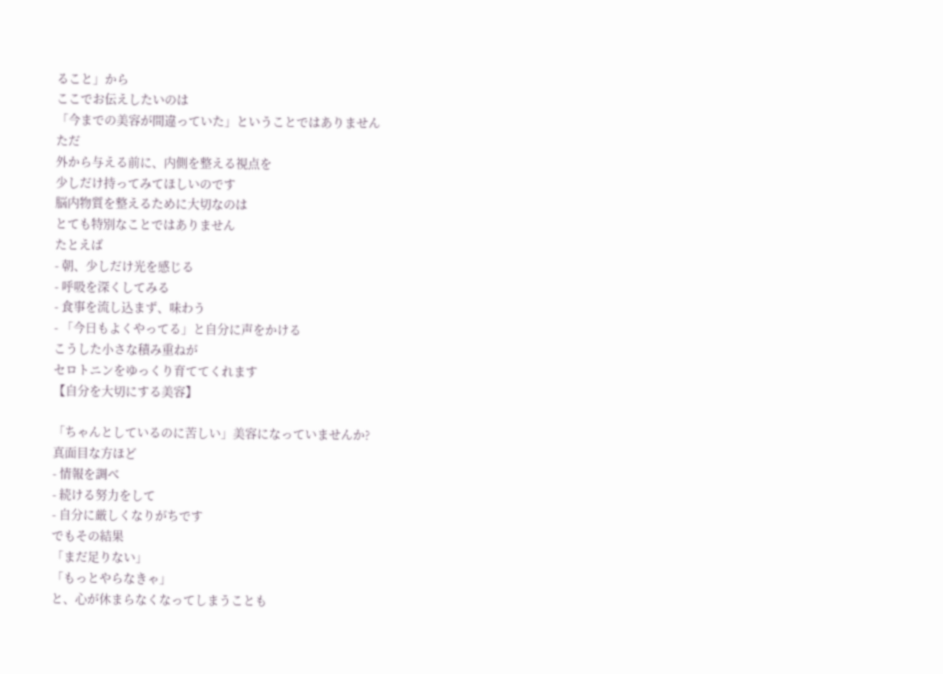ること」から
ここでお伝えしたいのは
「今までの美容が間違っていた」ということではありません
ただ
外から与える前に、内側を整える視点を
少しだけ持ってみてほしいのです
脳内物質を整えるために大切なのは
とても特別なことではありません
たとえば
- 朝、少しだけ光を感じる
- 呼吸を深くしてみる
- 食事を流し込まず、味わう
- 「今日もよくやってる」と自分に声をかける
こうした小さな積み重ねが
セロトニンをゆっくり育ててくれます
【自分を大切にする美容】

「ちゃんとしているのに苦しい」美容になっていませんか?
真面目な方ほど
- 情報を調べ
- 続ける努力をして
- 自分に厳しくなりがちです
でもその結果
「まだ足りない」
「もっとやらなきゃ」
と、心が休まらなくなってしまうことも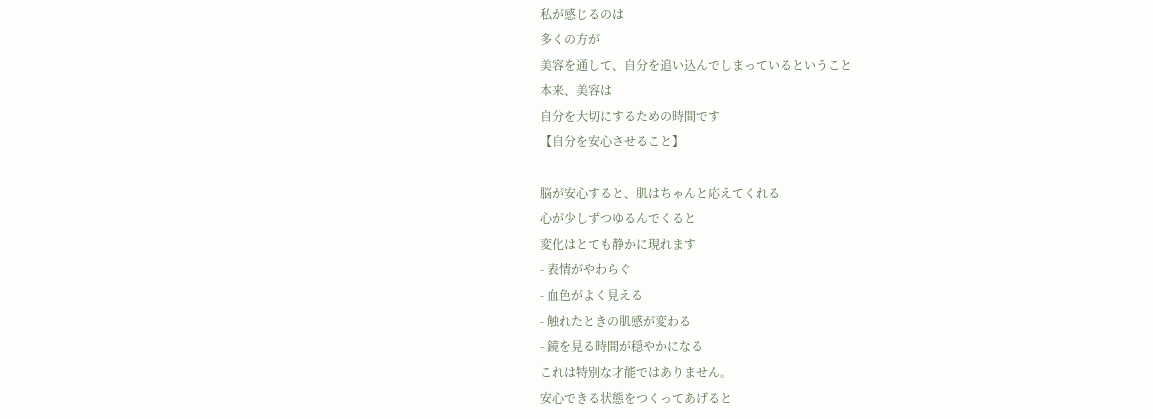私が感じるのは
多くの方が
美容を通して、自分を追い込んでしまっているということ
本来、美容は
自分を大切にするための時間です
【自分を安心させること】

脳が安心すると、肌はちゃんと応えてくれる
心が少しずつゆるんでくると
変化はとても静かに現れます
- 表情がやわらぐ
- 血色がよく見える
- 触れたときの肌感が変わる
- 鏡を見る時間が穏やかになる
これは特別な才能ではありません。
安心できる状態をつくってあげると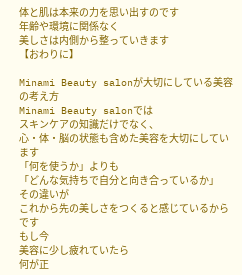体と肌は本来の力を思い出すのです
年齢や環境に関係なく
美しさは内側から整っていきます
【おわりに】

Minami Beauty salonが大切にしている美容の考え方
Minami Beauty salonでは
スキンケアの知識だけでなく、
心・体・脳の状態も含めた美容を大切にしています
「何を使うか」よりも
「どんな気持ちで自分と向き合っているか」
その違いが
これから先の美しさをつくると感じているからです
もし今
美容に少し疲れていたら
何が正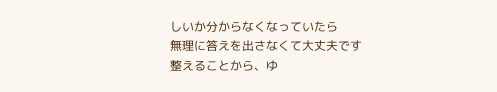しいか分からなくなっていたら
無理に答えを出さなくて大丈夫です
整えることから、ゆ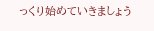っくり始めていきましょう